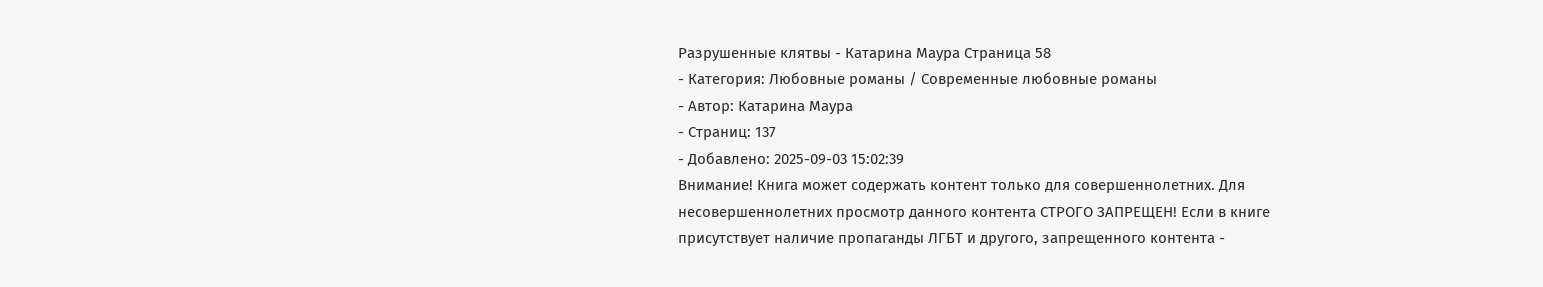Разрушенные клятвы - Катарина Маура Страница 58
- Категория: Любовные романы / Современные любовные романы
- Автор: Катарина Маура
- Страниц: 137
- Добавлено: 2025-09-03 15:02:39
Внимание! Книга может содержать контент только для совершеннолетних. Для несовершеннолетних просмотр данного контента СТРОГО ЗАПРЕЩЕН! Если в книге присутствует наличие пропаганды ЛГБТ и другого, запрещенного контента -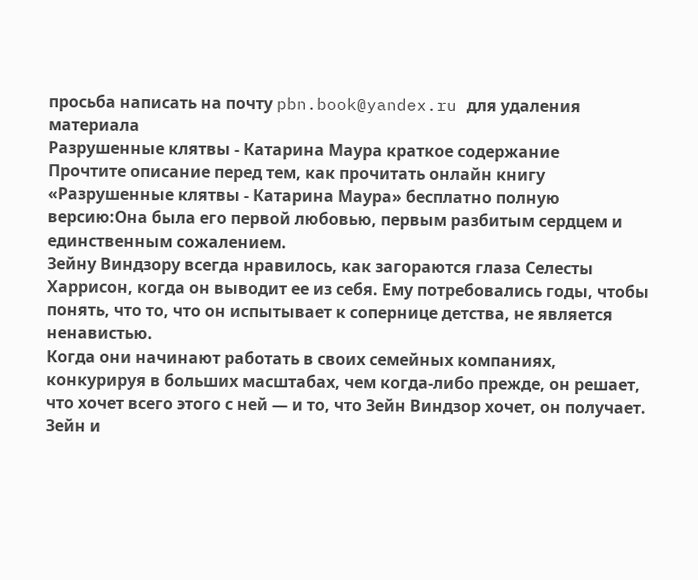просьба написать на почту pbn.book@yandex.ru для удаления материала
Разрушенные клятвы - Катарина Маура краткое содержание
Прочтите описание перед тем, как прочитать онлайн книгу «Разрушенные клятвы - Катарина Маура» бесплатно полную версию:Она была его первой любовью, первым разбитым сердцем и единственным сожалением.
Зейну Виндзору всегда нравилось, как загораются глаза Селесты Харрисон, когда он выводит ее из себя. Ему потребовались годы, чтобы понять, что то, что он испытывает к сопернице детства, не является ненавистью.
Когда они начинают работать в своих семейных компаниях, конкурируя в больших масштабах, чем когда-либо прежде, он решает, что хочет всего этого с ней — и то, что Зейн Виндзор хочет, он получает.
Зейн и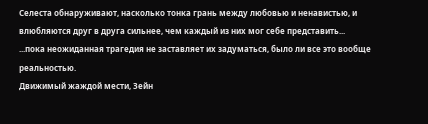Селеста обнаруживают, насколько тонка грань между любовью и ненавистью, и влюбляются друг в друга сильнее, чем каждый из них мог себе представить...
...пока неожиданная трагедия не заставляет их задуматься, было ли все это вообще реальностью.
Движимый жаждой мести, Зейн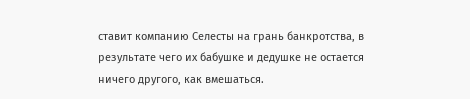ставит компанию Селесты на грань банкротства, в результате чего их бабушке и дедушке не остается ничего другого, как вмешаться.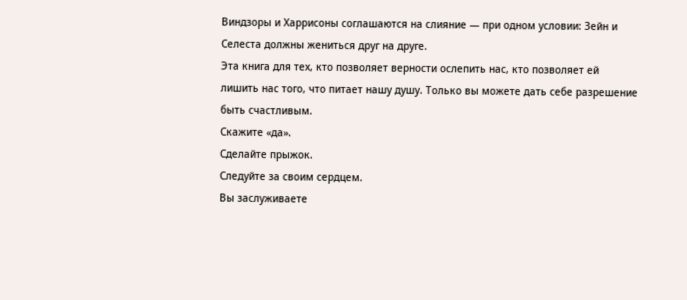Виндзоры и Харрисоны соглашаются на слияние — при одном условии: Зейн и Селеста должны жениться друг на друге.
Эта книга для тех, кто позволяет верности ослепить нас, кто позволяет ей лишить нас того, что питает нашу душу. Только вы можете дать себе разрешение быть счастливым.
Скажите «да».
Сделайте прыжок.
Следуйте за своим сердцем.
Вы заслуживаете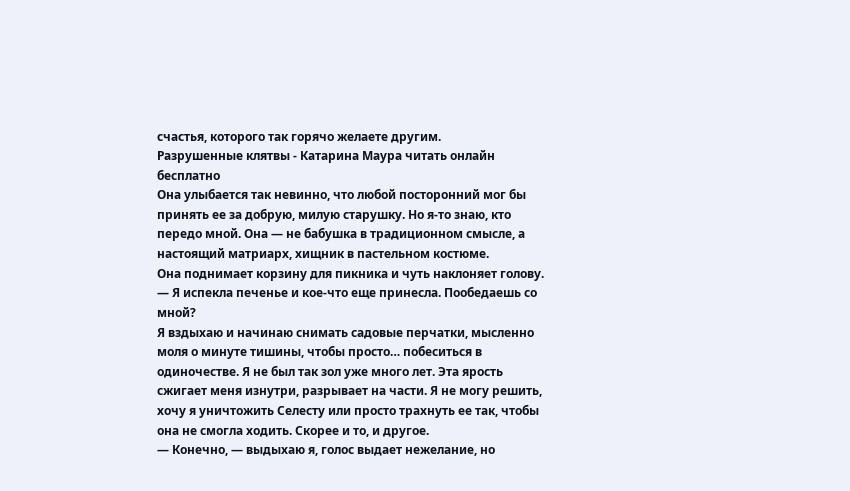счастья, которого так горячо желаете другим.
Разрушенные клятвы - Катарина Маура читать онлайн бесплатно
Она улыбается так невинно, что любой посторонний мог бы принять ее за добрую, милую старушку. Но я-то знаю, кто передо мной. Она — не бабушка в традиционном смысле, а настоящий матриарх, хищник в пастельном костюме.
Она поднимает корзину для пикника и чуть наклоняет голову.
— Я испекла печенье и кое-что еще принесла. Пообедаешь со мной?
Я вздыхаю и начинаю снимать садовые перчатки, мысленно моля о минуте тишины, чтобы просто… побеситься в одиночестве. Я не был так зол уже много лет. Эта ярость сжигает меня изнутри, разрывает на части. Я не могу решить, хочу я уничтожить Селесту или просто трахнуть ее так, чтобы она не смогла ходить. Скорее и то, и другое.
— Конечно, — выдыхаю я, голос выдает нежелание, но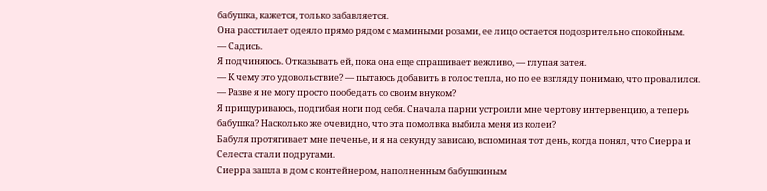бабушка, кажется, только забавляется.
Она расстилает одеяло прямо рядом с мамиными розами, ее лицо остается подозрительно спокойным.
— Садись.
Я подчиняюсь. Отказывать ей, пока она еще спрашивает вежливо, — глупая затея.
— К чему это удовольствие? — пытаюсь добавить в голос тепла, но по ее взгляду понимаю, что провалился.
— Разве я не могу просто пообедать со своим внуком?
Я прищуриваюсь, подгибая ноги под себя. Сначала парни устроили мне чертову интервенцию, а теперь бабушка? Насколько же очевидно, что эта помолвка выбила меня из колеи?
Бабуля протягивает мне печенье, и я на секунду зависаю, вспоминая тот день, когда понял, что Сиерра и Селеста стали подругами.
Сиерра зашла в дом с контейнером, наполненным бабушкиным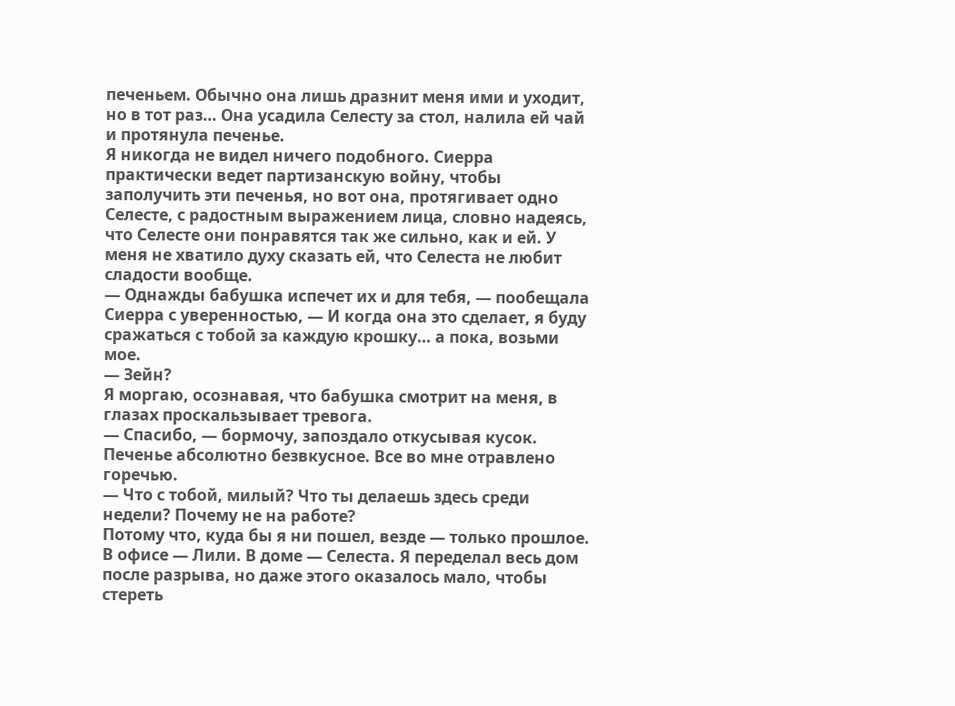печеньем. Обычно она лишь дразнит меня ими и уходит, но в тот раз… Она усадила Селесту за стол, налила ей чай и протянула печенье.
Я никогда не видел ничего подобного. Сиерра практически ведет партизанскую войну, чтобы заполучить эти печенья, но вот она, протягивает одно Селесте, с радостным выражением лица, словно надеясь, что Селесте они понравятся так же сильно, как и ей. У меня не хватило духу сказать ей, что Селеста не любит сладости вообще.
— Однажды бабушка испечет их и для тебя, — пообещала Сиерра с уверенностью, — И когда она это сделает, я буду сражаться с тобой за каждую крошку… а пока, возьми мое.
— Зейн?
Я моргаю, осознавая, что бабушка смотрит на меня, в глазах проскальзывает тревога.
— Спасибо, — бормочу, запоздало откусывая кусок. Печенье абсолютно безвкусное. Все во мне отравлено горечью.
— Что с тобой, милый? Что ты делаешь здесь среди недели? Почему не на работе?
Потому что, куда бы я ни пошел, везде — только прошлое. В офисе — Лили. В доме — Селеста. Я переделал весь дом после разрыва, но даже этого оказалось мало, чтобы стереть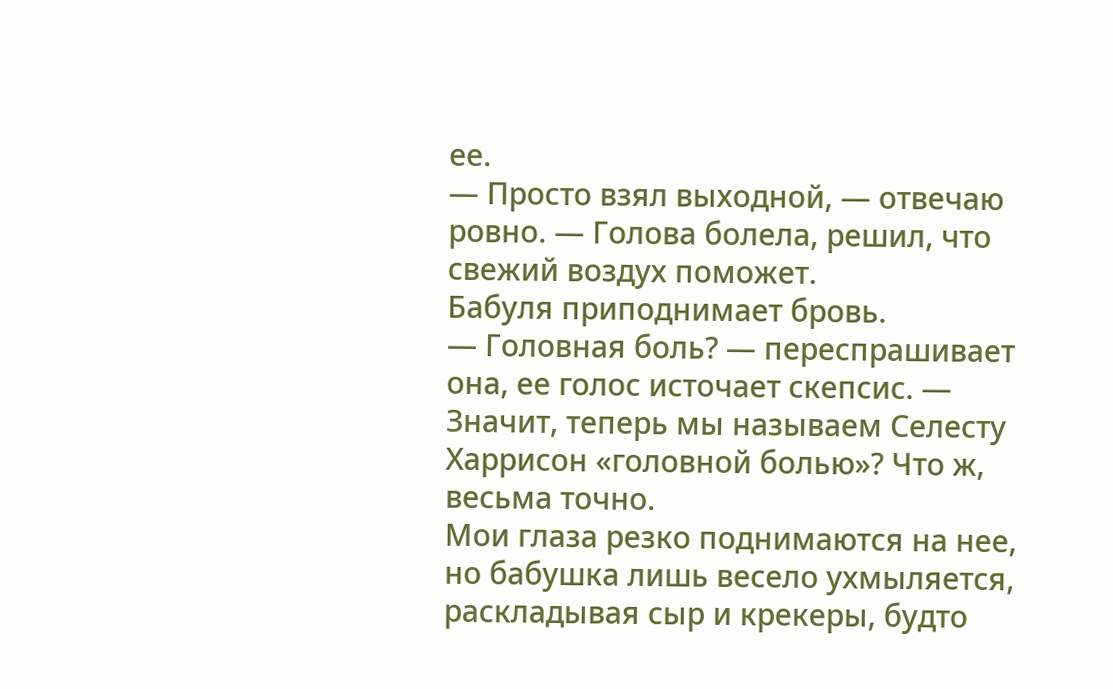ее.
— Просто взял выходной, — отвечаю ровно. — Голова болела, решил, что свежий воздух поможет.
Бабуля приподнимает бровь.
— Головная боль? — переспрашивает она, ее голос источает скепсис. — Значит, теперь мы называем Селесту Харрисон «головной болью»? Что ж, весьма точно.
Мои глаза резко поднимаются на нее, но бабушка лишь весело ухмыляется, раскладывая сыр и крекеры, будто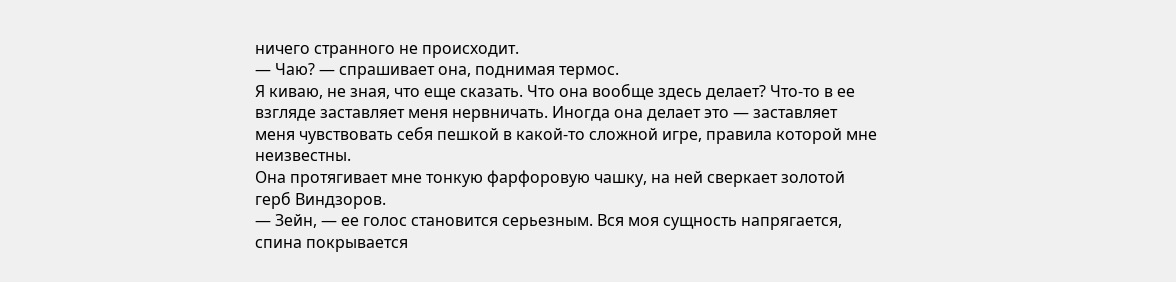ничего странного не происходит.
— Чаю? — спрашивает она, поднимая термос.
Я киваю, не зная, что еще сказать. Что она вообще здесь делает? Что-то в ее взгляде заставляет меня нервничать. Иногда она делает это — заставляет меня чувствовать себя пешкой в какой-то сложной игре, правила которой мне неизвестны.
Она протягивает мне тонкую фарфоровую чашку, на ней сверкает золотой герб Виндзоров.
— Зейн, — ее голос становится серьезным. Вся моя сущность напрягается, спина покрывается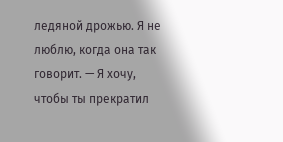ледяной дрожью. Я не люблю, когда она так говорит. — Я хочу, чтобы ты прекратил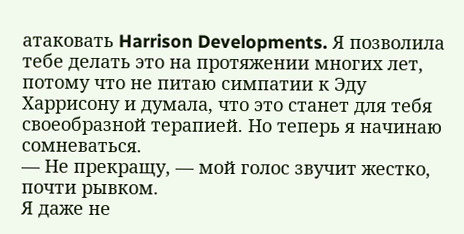атаковать Harrison Developments. Я позволила тебе делать это на протяжении многих лет, потому что не питаю симпатии к Эду Харрисону и думала, что это станет для тебя своеобразной терапией. Но теперь я начинаю сомневаться.
— Не прекращу, — мой голос звучит жестко, почти рывком.
Я даже не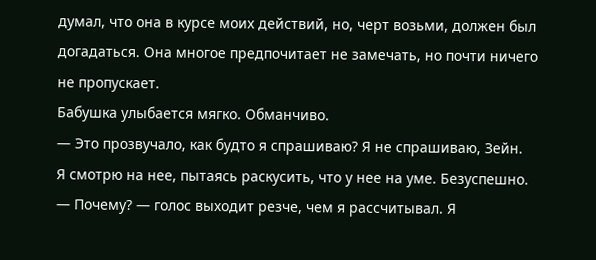думал, что она в курсе моих действий, но, черт возьми, должен был догадаться. Она многое предпочитает не замечать, но почти ничего не пропускает.
Бабушка улыбается мягко. Обманчиво.
— Это прозвучало, как будто я спрашиваю? Я не спрашиваю, Зейн.
Я смотрю на нее, пытаясь раскусить, что у нее на уме. Безуспешно.
— Почему? — голос выходит резче, чем я рассчитывал. Я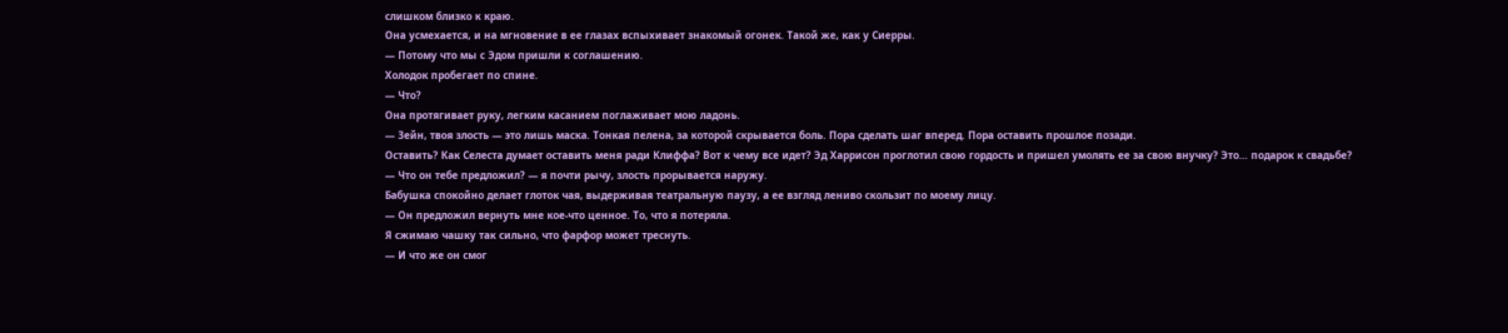слишком близко к краю.
Она усмехается, и на мгновение в ее глазах вспыхивает знакомый огонек. Такой же, как у Сиерры.
— Потому что мы с Эдом пришли к соглашению.
Холодок пробегает по спине.
— Что?
Она протягивает руку, легким касанием поглаживает мою ладонь.
— Зейн, твоя злость — это лишь маска. Тонкая пелена, за которой скрывается боль. Пора сделать шаг вперед. Пора оставить прошлое позади.
Оставить? Как Селеста думает оставить меня ради Клиффа? Вот к чему все идет? Эд Харрисон проглотил свою гордость и пришел умолять ее за свою внучку? Это… подарок к свадьбе?
— Что он тебе предложил? — я почти рычу, злость прорывается наружу.
Бабушка спокойно делает глоток чая, выдерживая театральную паузу, а ее взгляд лениво скользит по моему лицу.
— Он предложил вернуть мне кое-что ценное. То, что я потеряла.
Я сжимаю чашку так сильно, что фарфор может треснуть.
— И что же он смог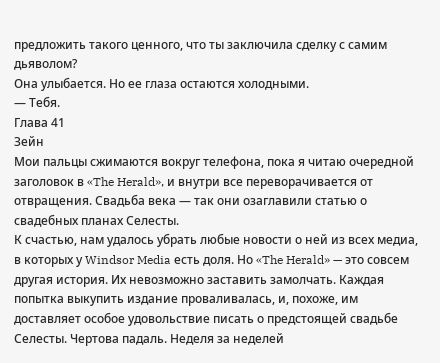предложить такого ценного, что ты заключила сделку с самим дьяволом?
Она улыбается. Но ее глаза остаются холодными.
— Тебя.
Глава 41
Зейн
Мои пальцы сжимаются вокруг телефона, пока я читаю очередной заголовок в «The Herald», и внутри все переворачивается от отвращения. Свадьба века — так они озаглавили статью о свадебных планах Селесты.
К счастью, нам удалось убрать любые новости о ней из всех медиа, в которых у Windsor Media есть доля. Но «The Herald» — это совсем другая история. Их невозможно заставить замолчать. Каждая попытка выкупить издание проваливалась, и, похоже, им доставляет особое удовольствие писать о предстоящей свадьбе Селесты. Чертова падаль. Неделя за неделей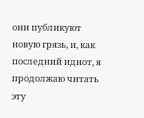они публикуют новую грязь, и, как последний идиот, я продолжаю читать эту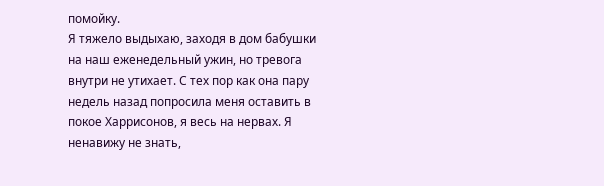помойку.
Я тяжело выдыхаю, заходя в дом бабушки на наш еженедельный ужин, но тревога внутри не утихает. С тех пор как она пару недель назад попросила меня оставить в покое Харрисонов, я весь на нервах. Я ненавижу не знать,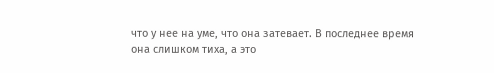что у нее на уме, что она затевает. В последнее время она слишком тиха, а это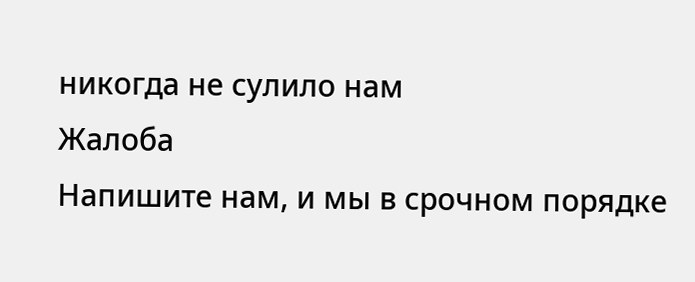никогда не сулило нам
Жалоба
Напишите нам, и мы в срочном порядке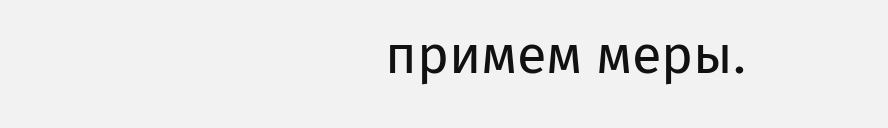примем меры.